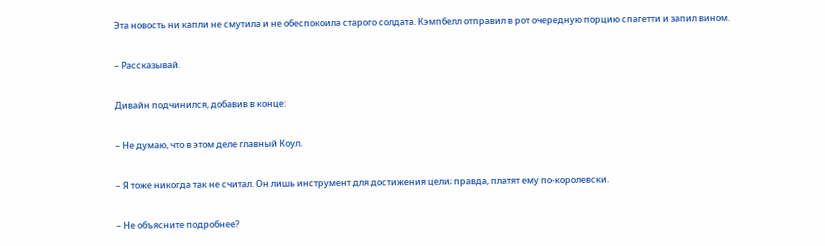Эта новость ни капли не смутила и не обеспокоила старого солдата. Кэмпбелл отправил в рот очередную порцию спагетти и запил вином.

– Рассказывай.

Дивайн подчинился, добавив в конце:

– Не думаю, что в этом деле главный Коул.

– Я тоже никогда так не считал. Он лишь инструмент для достижения цели; правда, платят ему по-королевски.

– Не объясните подробнее?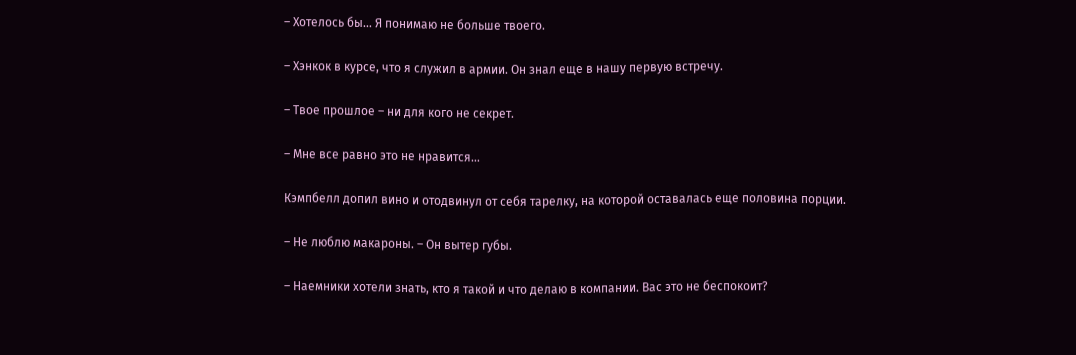– Хотелось бы… Я понимаю не больше твоего.

– Хэнкок в курсе, что я служил в армии. Он знал еще в нашу первую встречу.

– Твое прошлое – ни для кого не секрет.

– Мне все равно это не нравится…

Кэмпбелл допил вино и отодвинул от себя тарелку, на которой оставалась еще половина порции.

– Не люблю макароны. – Он вытер губы.

– Наемники хотели знать, кто я такой и что делаю в компании. Вас это не беспокоит?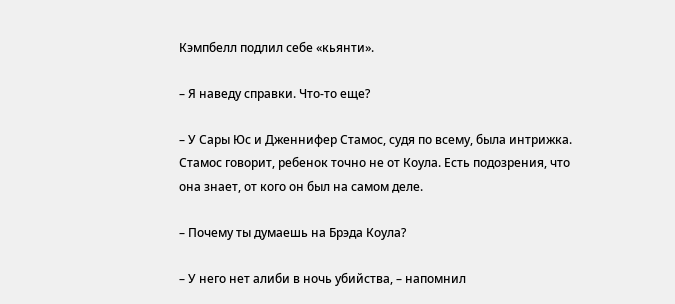Кэмпбелл подлил себе «кьянти».

– Я наведу справки. Что-то еще?

– У Сары Юс и Дженнифер Стамос, судя по всему, была интрижка. Стамос говорит, ребенок точно не от Коула. Есть подозрения, что она знает, от кого он был на самом деле.

– Почему ты думаешь на Брэда Коула?

– У него нет алиби в ночь убийства, – напомнил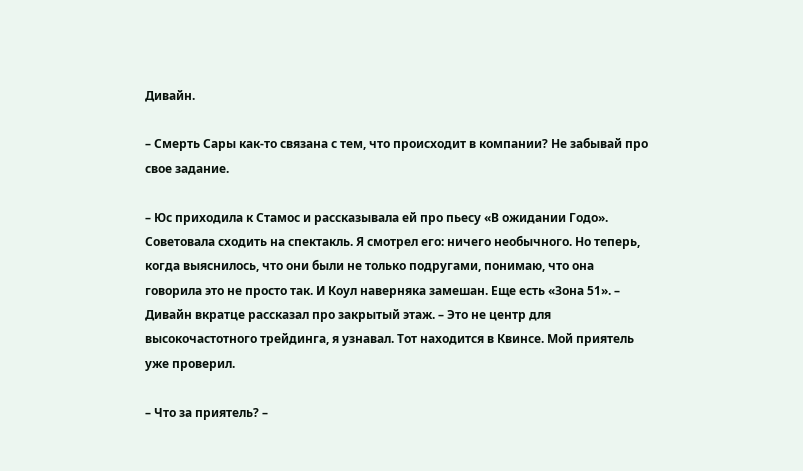Дивайн.

– Смерть Сары как-то связана с тем, что происходит в компании? Не забывай про свое задание.

– Юс приходила к Стамос и рассказывала ей про пьесу «В ожидании Годо». Советовала сходить на спектакль. Я смотрел его: ничего необычного. Но теперь, когда выяснилось, что они были не только подругами, понимаю, что она говорила это не просто так. И Коул наверняка замешан. Еще есть «Зона 51». – Дивайн вкратце рассказал про закрытый этаж. – Это не центр для высокочастотного трейдинга, я узнавал. Тот находится в Квинсе. Мой приятель уже проверил.

– Что за приятель? –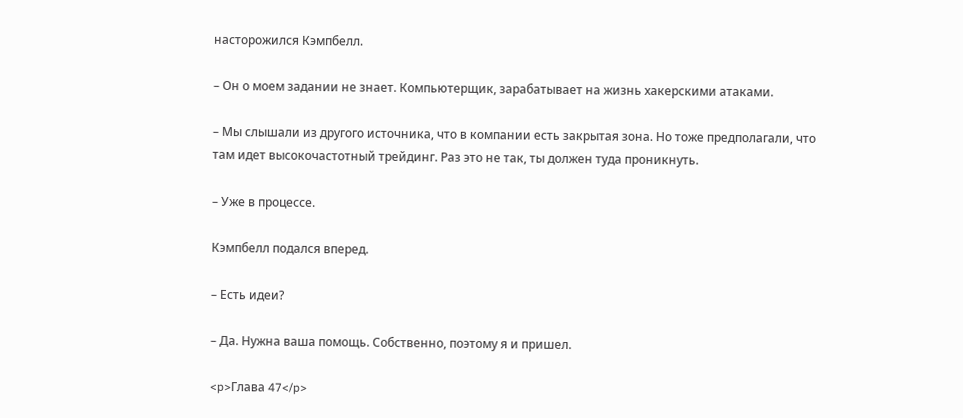насторожился Кэмпбелл.

– Он о моем задании не знает. Компьютерщик, зарабатывает на жизнь хакерскими атаками.

– Мы слышали из другого источника, что в компании есть закрытая зона. Но тоже предполагали, что там идет высокочастотный трейдинг. Раз это не так, ты должен туда проникнуть.

– Уже в процессе.

Кэмпбелл подался вперед.

– Есть идеи?

– Да. Нужна ваша помощь. Собственно, поэтому я и пришел.

<p>Глава 47</p>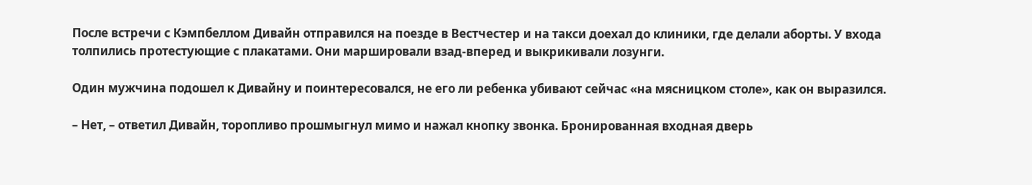После встречи с Кэмпбеллом Дивайн отправился на поезде в Вестчестер и на такси доехал до клиники, где делали аборты. У входа толпились протестующие с плакатами. Они маршировали взад-вперед и выкрикивали лозунги.

Один мужчина подошел к Дивайну и поинтересовался, не его ли ребенка убивают сейчас «на мясницком столе», как он выразился.

– Нет, – ответил Дивайн, торопливо прошмыгнул мимо и нажал кнопку звонка. Бронированная входная дверь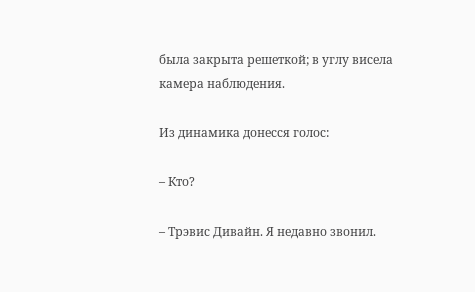была закрыта решеткой; в углу висела камера наблюдения.

Из динамика донесся голос:

– Кто?

– Трэвис Дивайн. Я недавно звонил.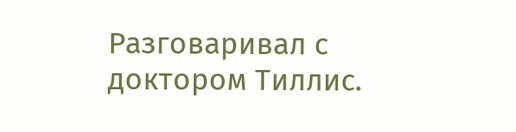Разговаривал с доктором Тиллис.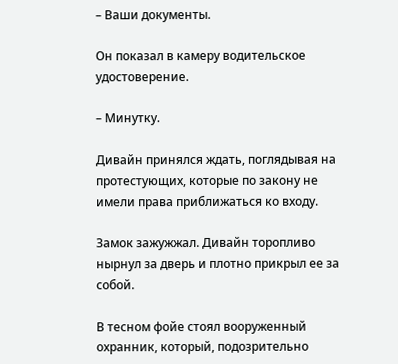– Ваши документы.

Он показал в камеру водительское удостоверение.

– Минутку.

Дивайн принялся ждать, поглядывая на протестующих, которые по закону не имели права приближаться ко входу.

Замок зажужжал. Дивайн торопливо нырнул за дверь и плотно прикрыл ее за собой.

В тесном фойе стоял вооруженный охранник, который, подозрительно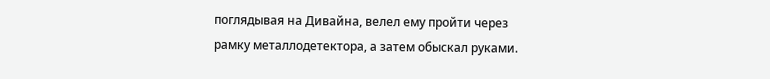поглядывая на Дивайна, велел ему пройти через рамку металлодетектора, а затем обыскал руками.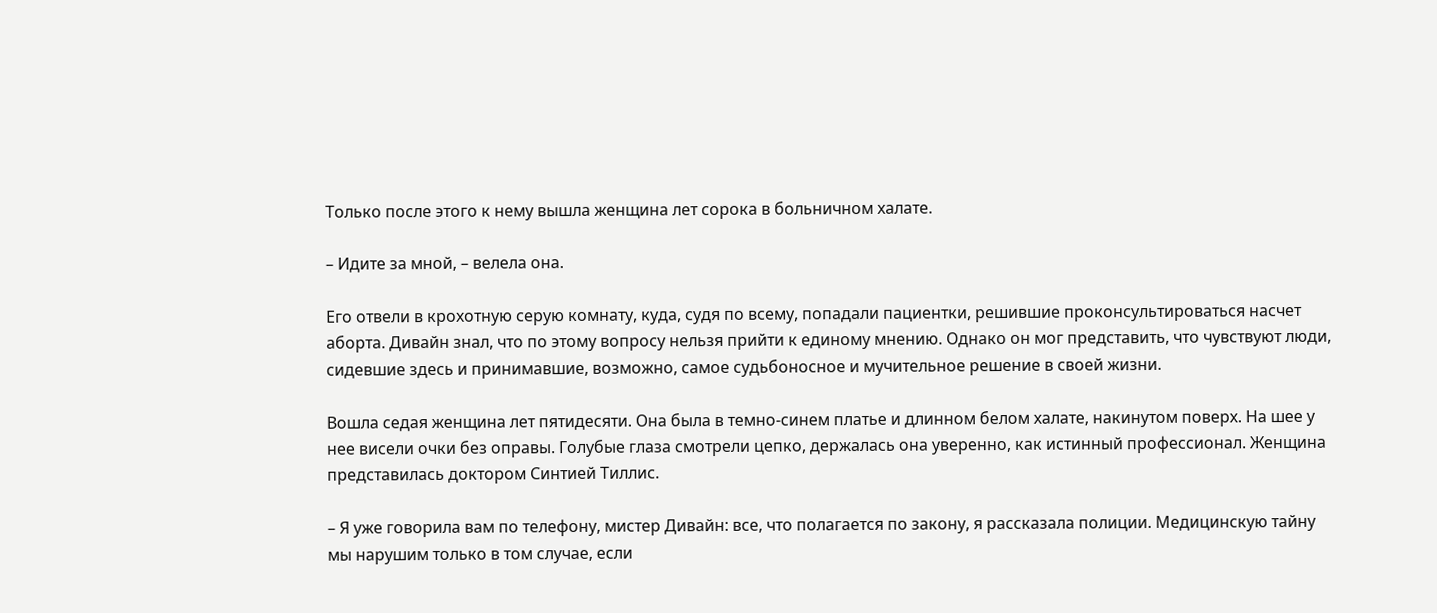Только после этого к нему вышла женщина лет сорока в больничном халате.

– Идите за мной, – велела она.

Его отвели в крохотную серую комнату, куда, судя по всему, попадали пациентки, решившие проконсультироваться насчет аборта. Дивайн знал, что по этому вопросу нельзя прийти к единому мнению. Однако он мог представить, что чувствуют люди, сидевшие здесь и принимавшие, возможно, самое судьбоносное и мучительное решение в своей жизни.

Вошла седая женщина лет пятидесяти. Она была в темно-синем платье и длинном белом халате, накинутом поверх. На шее у нее висели очки без оправы. Голубые глаза смотрели цепко, держалась она уверенно, как истинный профессионал. Женщина представилась доктором Синтией Тиллис.

– Я уже говорила вам по телефону, мистер Дивайн: все, что полагается по закону, я рассказала полиции. Медицинскую тайну мы нарушим только в том случае, если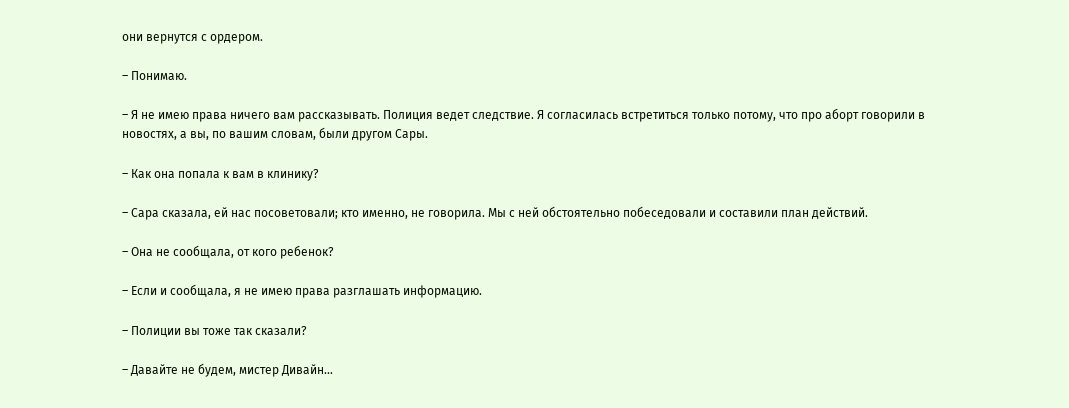они вернутся с ордером.

– Понимаю.

– Я не имею права ничего вам рассказывать. Полиция ведет следствие. Я согласилась встретиться только потому, что про аборт говорили в новостях, а вы, по вашим словам, были другом Сары.

– Как она попала к вам в клинику?

– Сара сказала, ей нас посоветовали; кто именно, не говорила. Мы с ней обстоятельно побеседовали и составили план действий.

– Она не сообщала, от кого ребенок?

– Если и сообщала, я не имею права разглашать информацию.

– Полиции вы тоже так сказали?

– Давайте не будем, мистер Дивайн…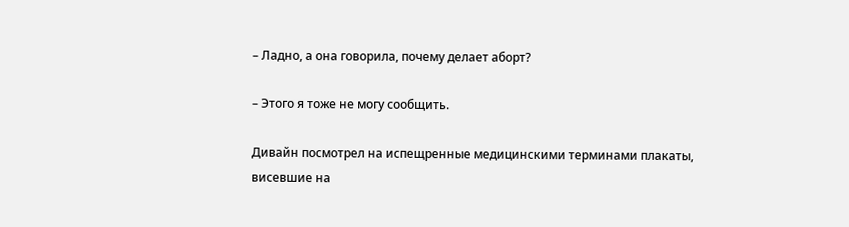– Ладно, а она говорила, почему делает аборт?

– Этого я тоже не могу сообщить.

Дивайн посмотрел на испещренные медицинскими терминами плакаты, висевшие на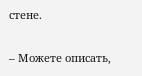стене.

– Можете описать,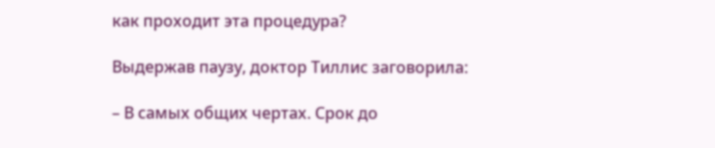как проходит эта процедура?

Выдержав паузу, доктор Тиллис заговорила:

– В самых общих чертах. Срок до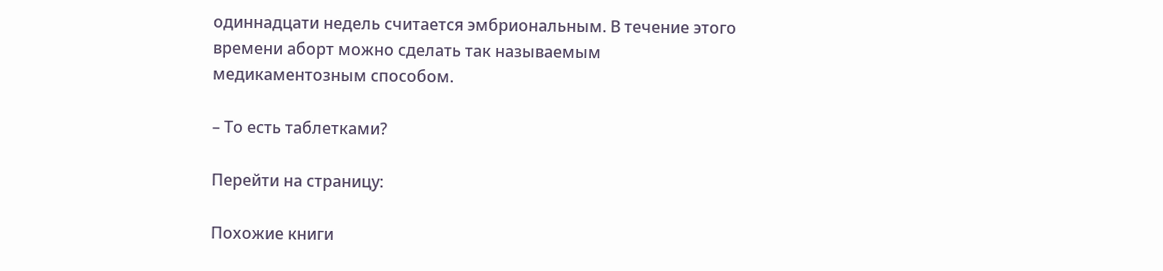одиннадцати недель считается эмбриональным. В течение этого времени аборт можно сделать так называемым медикаментозным способом.

– То есть таблетками?

Перейти на страницу:

Похожие книги